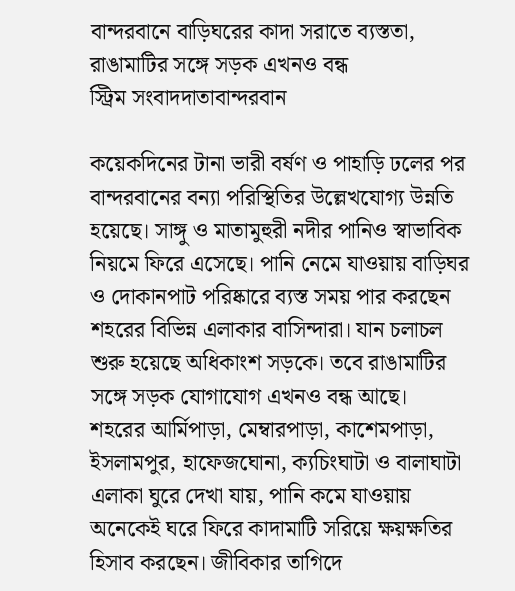বান্দরবানে বাড়িঘরের কাদা সরাতে ব্যস্ততা, রাঙামাটির সঙ্গে সড়ক এখনও বন্ধ
স্ট্রিম সংবাদদাতাবান্দরবান

কয়েকদিনের টানা ভারী বর্ষণ ও পাহাড়ি ঢলের পর বান্দরবানের বন্যা পরিস্থিতির উল্লেখযোগ্য উন্নতি হয়েছে। সাঙ্গু ও মাতামুহুরী নদীর পানিও স্বাভাবিক নিয়মে ফিরে এসেছে। পানি নেমে যাওয়ায় বাড়িঘর ও দোকানপাট পরিষ্কারে ব্যস্ত সময় পার করছেন শহরের বিভিন্ন এলাকার বাসিন্দারা। যান চলাচল শুরু হয়েছে অধিকাংশ সড়কে। তবে রাঙামাটির সঙ্গে সড়ক যোগাযোগ এখনও বন্ধ আছে।
শহরের আর্মিপাড়া, মেম্বারপাড়া, কাশেমপাড়া, ইসলামপুর, হাফেজঘোনা, ক্যচিংঘাটা ও বালাঘাটা এলাকা ঘুরে দেখা যায়, পানি কমে যাওয়ায় অনেকেই ঘরে ফিরে কাদামাটি সরিয়ে ক্ষয়ক্ষতির হিসাব করছেন। জীবিকার তাগিদে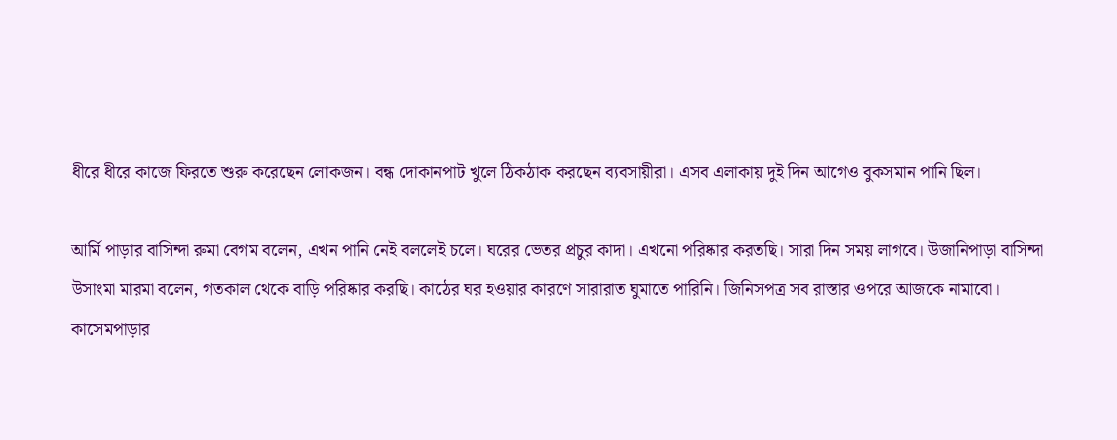ধীরে ধীরে কাজে ফিরতে শুরু করেছেন লোকজন। বন্ধ দোকানপাট খুলে ঠিকঠাক করছেন ব্যবসায়ীরা। এসব এলাকায় দুই দিন আগেও বুকসমান পানি ছিল।

আর্মি পাড়ার বাসিন্দা রুমা বেগম বলেন, এখন পানি নেই বললেই চলে। ঘরের ভেতর প্রচুর কাদা। এখনো পরিষ্কার করতছি। সারা দিন সময় লাগবে। উজানিপাড়া বাসিন্দা উসাংমা মারমা বলেন, গতকাল থেকে বাড়ি পরিষ্কার করছি। কাঠের ঘর হওয়ার কারণে সারারাত ঘুমাতে পারিনি। জিনিসপত্র সব রাস্তার ওপরে আজকে নামাবো।
কাসেমপাড়ার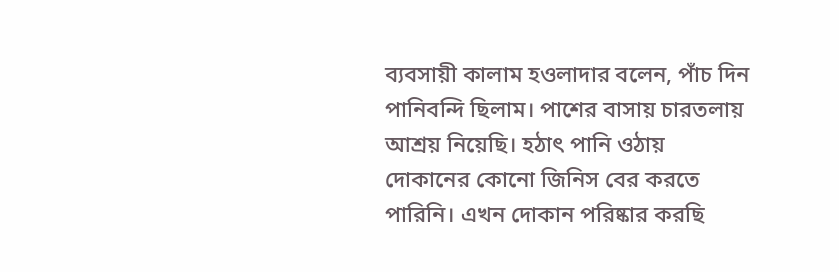ব্যবসায়ী কালাম হওলাদার বলেন, পাঁচ দিন পানিবন্দি ছিলাম। পাশের বাসায় চারতলায় আশ্রয় নিয়েছি। হঠাৎ পানি ওঠায় দোকানের কোনো জিনিস বের করতে পারিনি। এখন দোকান পরিষ্কার করছি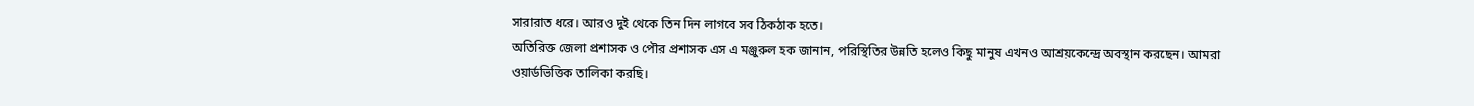সারারাত ধরে। আরও দুই থেকে তিন দিন লাগবে সব ঠিকঠাক হতে।
অতিরিক্ত জেলা প্রশাসক ও পৌর প্রশাসক এস এ মঞ্জুরুল হক জানান, পরিস্থিতির উন্নতি হলেও কিছু মানুষ এখনও আশ্রয়কেন্দ্রে অবস্থান করছেন। আমরা ওয়ার্ডভিত্তিক তালিকা করছি।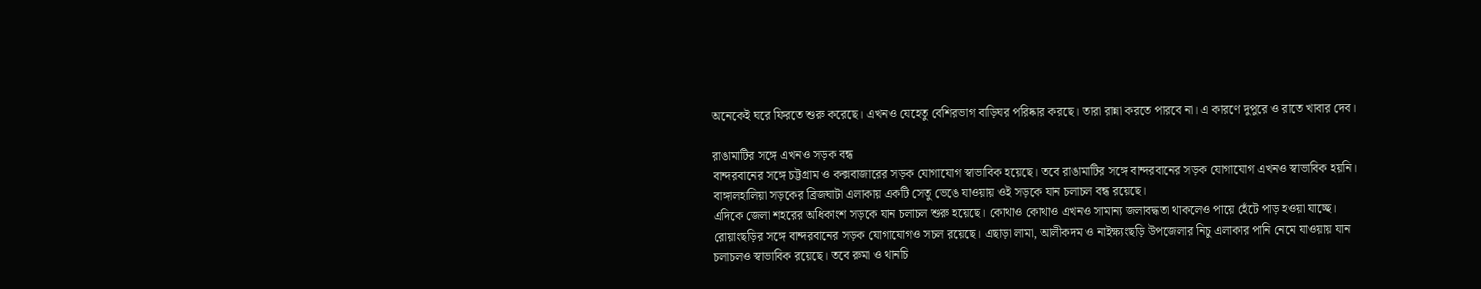অনেকেই ঘরে ফিরতে শুরু করেছে। এখনও যেহেতু বেশিরভাগ বাড়িঘর পরিষ্কার করছে। তারা রান্না করতে পারবে না। এ কারণে দুপুরে ও রাতে খাবার দেব।

রাঙামাটির সঙ্গে এখনও সড়ক বন্ধ
বান্দরবানের সঙ্গে চট্টগ্রাম ও কক্সবাজারের সড়ক যোগাযোগ স্বাভাবিক হয়েছে। তবে রাঙামাটির সঙ্গে বান্দরবানের সড়ক যোগাযোগ এখনও স্বাভাবিক হয়নি। বাঙ্গালহালিয়া সড়কের ব্রিজঘাটা এলাকায় একটি সেতু ভেঙে যাওয়ায় ওই সড়কে যান চলাচল বন্ধ রয়েছে।
এদিকে জেলা শহরের অধিকাংশ সড়কে যান চলাচল শুরু হয়েছে। কোথাও কোথাও এখনও সামান্য জলাবদ্ধতা থাকলেও পায়ে হেঁটে পাড় হওয়া যাচ্ছে। রোয়াংছড়ির সঙ্গে বান্দরবানের সড়ক যোগাযোগও সচল রয়েছে। এছাড়া লামা, আলীকদম ও নাইক্ষ্যংছড়ি উপজেলার নিচু এলাকার পানি নেমে যাওয়ায় যান চলাচলও স্বাভাবিক রয়েছে। তবে রুমা ও থানচি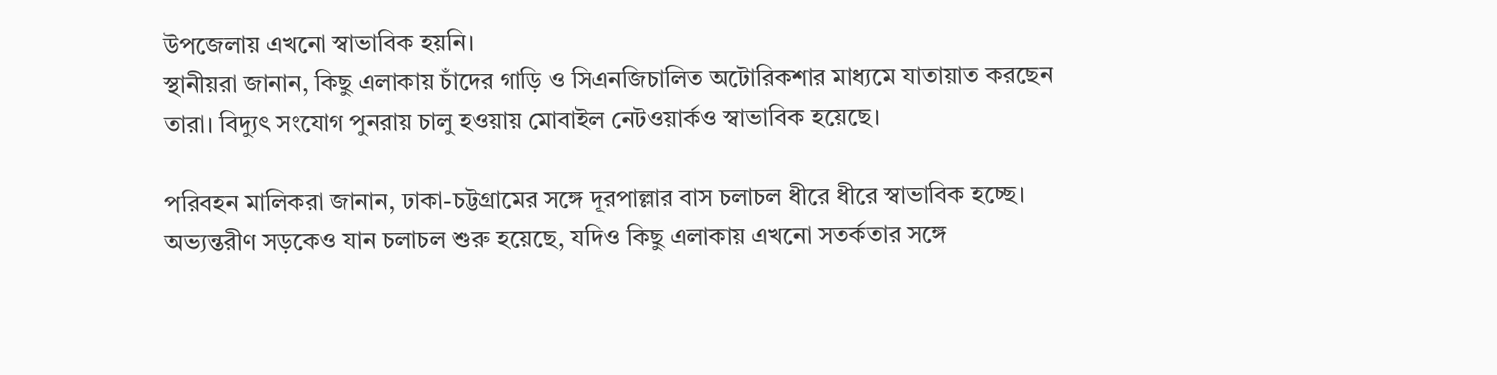উপজেলায় এখনো স্বাভাবিক হয়নি।
স্থানীয়রা জানান, কিছু এলাকায় চাঁদের গাড়ি ও সিএনজিচালিত অটোরিকশার মাধ্যমে যাতায়াত করছেন তারা। বিদ্যুৎ সংযোগ পুনরায় চালু হওয়ায় মোবাইল নেটওয়ার্কও স্বাভাবিক হয়েছে।

পরিবহন মালিকরা জানান, ঢাকা-চট্টগ্রামের সঙ্গে দূরপাল্লার বাস চলাচল ধীরে ধীরে স্বাভাবিক হচ্ছে। অভ্যন্তরীণ সড়কেও যান চলাচল শুরু হয়েছে, যদিও কিছু এলাকায় এখনো সতর্কতার সঙ্গে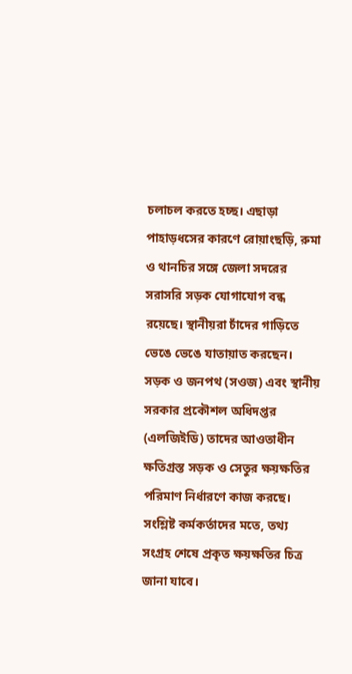চলাচল করতে হচ্ছ। এছাড়া পাহাড়ধসের কারণে রোয়াংছড়ি, রুমা ও থানচির সঙ্গে জেলা সদরের সরাসরি সড়ক যোগাযোগ বন্ধ রয়েছে। স্থানীয়রা চাঁদের গাড়িতে ভেঙে ভেঙে যাতায়াত করছেন।
সড়ক ও জনপথ (সওজ) এবং স্থানীয় সরকার প্রকৌশল অধিদপ্তর (এলজিইডি) তাদের আওতাধীন ক্ষতিগ্রস্ত সড়ক ও সেতুর ক্ষয়ক্ষতির পরিমাণ নির্ধারণে কাজ করছে। সংশ্লিষ্ট কর্মকর্তাদের মতে, তথ্য সংগ্রহ শেষে প্রকৃত ক্ষয়ক্ষতির চিত্র জানা যাবে।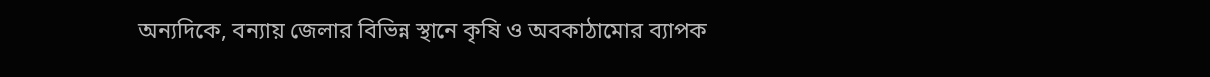অন্যদিকে, বন্যায় জেলার বিভিন্ন স্থানে কৃষি ও অবকাঠামোর ব্যাপক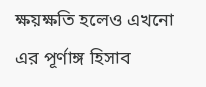ক্ষয়ক্ষতি হলেও এখনো এর পূর্ণাঙ্গ হিসাব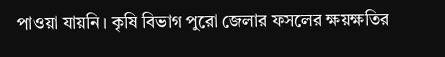পাওয়া যায়নি। কৃষি বিভাগ পুরো জেলার ফসলের ক্ষয়ক্ষতির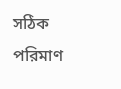সঠিক পরিমাণ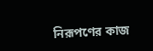নিরূপণের কাজ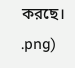করছে।
.png)